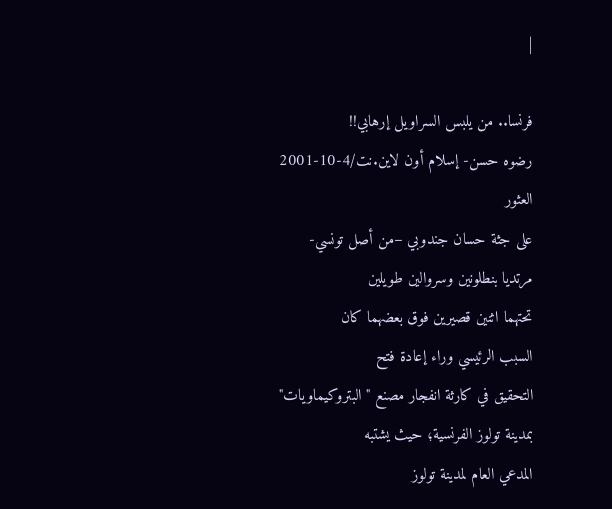|

فرنسا.. من يلبس السراويل إرهابي!!
رضوه حسن- إسلام أون لاين.نت/4-10-2001
العثور
على جثة حسان جندوبي –من أصل تونسي-
مرتديا بنطلونين وسروالين طويلين
تحتهما اثنين قصيرين فوق بعضهما كان
السبب الرئيسي وراء إعادة فتح
التحقيق في كارثة انفجار مصنع "البتروكيماويات"
بمدينة تولوز الفرنسية؛ حيث يشتبه
المدعي العام لمدينة تولوز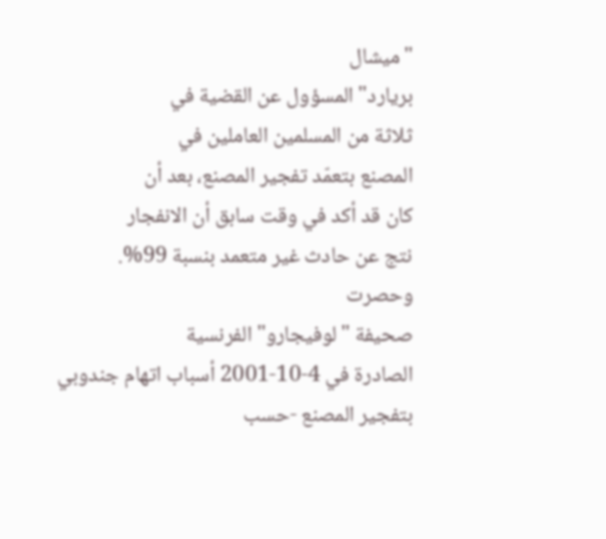"ميشال
بريارد" المسؤول عن القضية في
ثلاثة من المسلمين العاملين في
المصنع بتعمّد تفجير المصنع، بعد أن
كان قد أكد في وقت سابق أن الانفجار
نتج عن حادث غير متعمد بنسبة 99%.
وحصرت
صحيفة "لوفيجارو" الفرنسية
الصادرة في 4-10-2001 أسباب اتهام جندوبي
بتفجير المصنع -حسب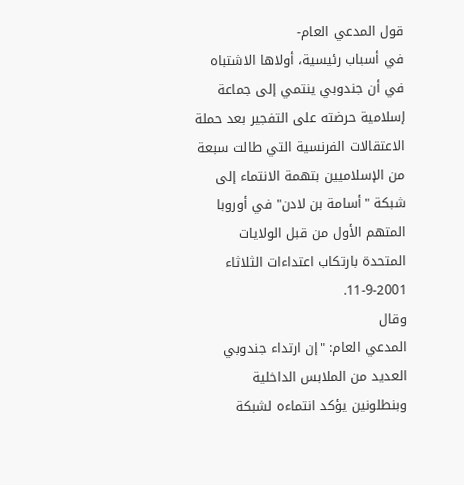قول المدعي العام-
في أسباب رئيسية، أولاها الاشتباه
في أن جندوبي ينتمي إلى جماعة
إسلامية حرضته على التفجير بعد حملة
الاعتقالات الفرنسية التي طالت سبعة
من الإسلاميين بتهمة الانتماء إلى
شبكة "أسامة بن لادن" في أوروبا
المتهم الأول من قبل الولايات
المتحدة بارتكاب اعتداءات الثلاثاء
11-9-2001.
وقال
المدعي العام: "إن ارتداء جندوبي
العديد من الملابس الداخلية
وبنطلونين يؤكد انتماءه لشبكة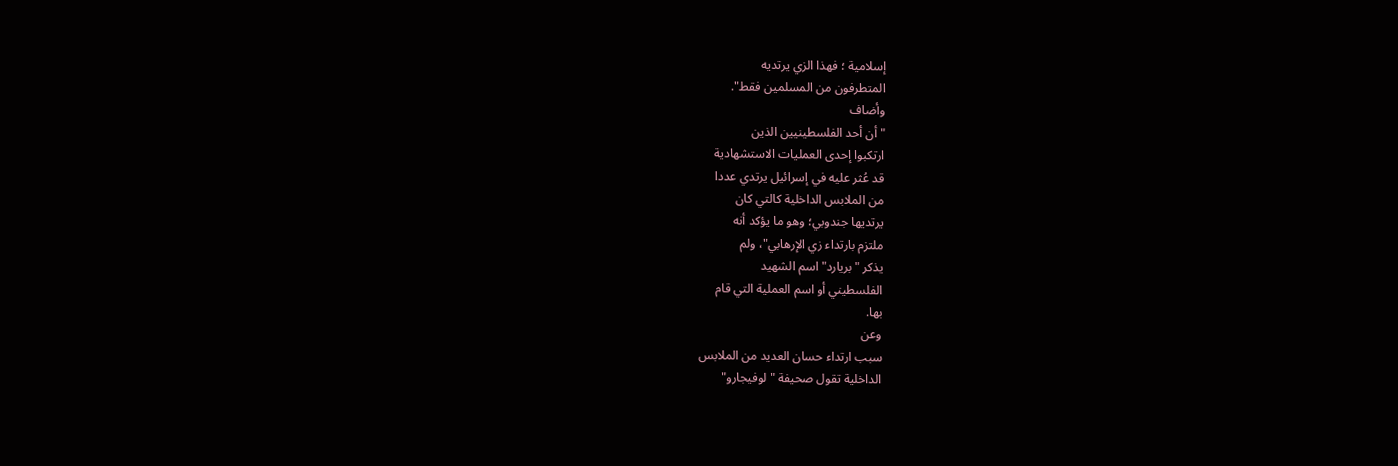إسلامية ؛ فهذا الزي يرتديه
المتطرفون من المسلمين فقط".
وأضاف
"أن أحد الفلسطينيين الذين
ارتكبوا إحدى العمليات الاستشهادية
قد عُثر عليه في إسرائيل يرتدي عددا
من الملابس الداخلية كالتي كان
يرتديها جندوبي؛ وهو ما يؤكد أنه
ملتزم بارتداء زي الإرهابي"، ولم
يذكر "بريارد" اسم الشهيد
الفلسطيني أو اسم العملية التي قام
بها.
وعن
سبب ارتداء حسان العديد من الملابس
الداخلية تقول صحيفة "لوفيجارو"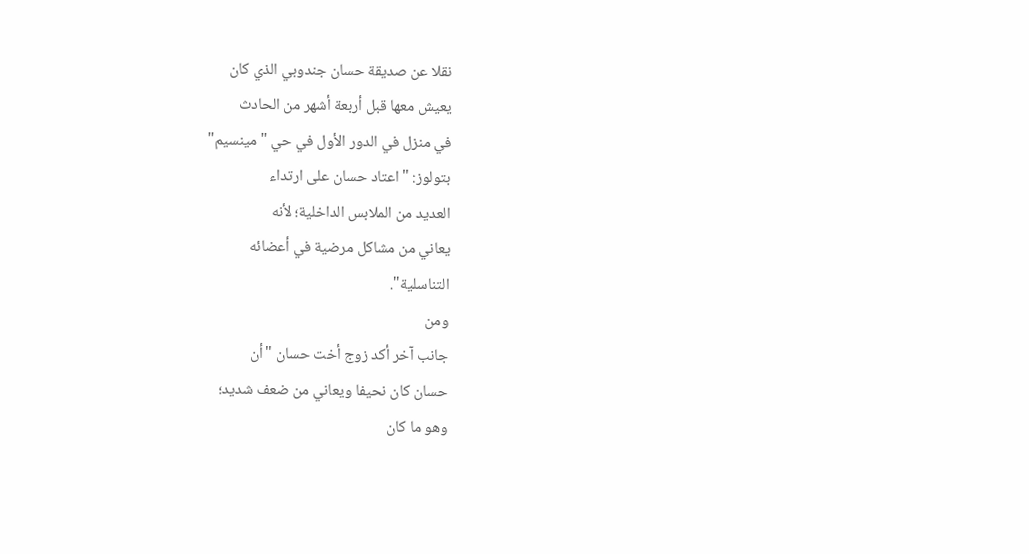نقلا عن صديقة حسان جندوبي الذي كان
يعيش معها قبل أربعة أشهر من الحادث
في منزل في الدور الأول في حي "مينسيم"
بتولوز: "اعتاد حسان على ارتداء
العديد من الملابس الداخلية؛ لأنه
يعاني من مشاكل مرضية في أعضائه
التناسلية".
ومن
جانب آخر أكد زوج أخت حسان "أن
حسان كان نحيفا ويعاني من ضعف شديد؛
وهو ما كان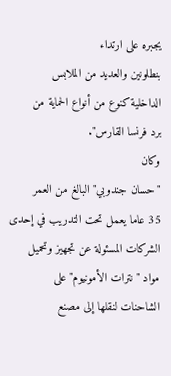يجبره على ارتداء
بنطلونين والعديد من الملابس
الداخلية كنوع من أنواع الحماية من
برد فرنسا القارس".
وكان
"حسان جندوبي" البالغ من العمر
35 عاما يعمل تحت التدريب في إحدى
الشركات المسئولة عن تجهيز وتحميل
مواد "نترات الأمونيوم" على
الشاحنات لنقلها إلى مصنع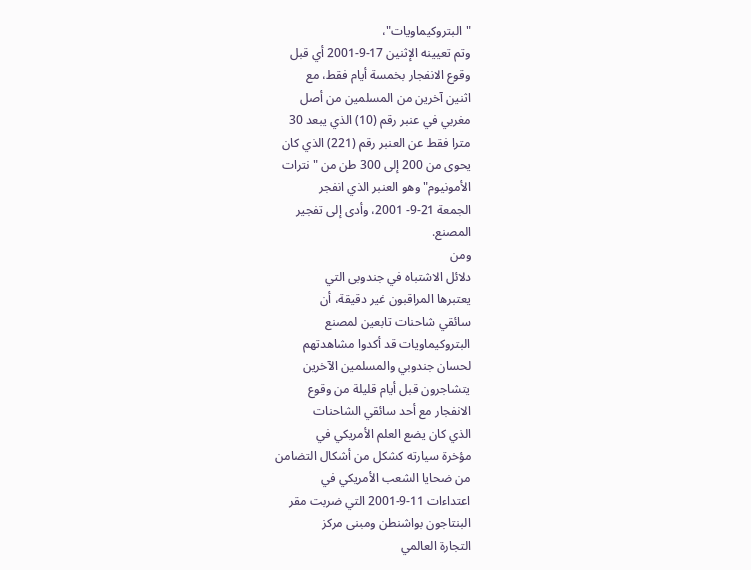"البتروكيماويات"،
وتم تعيينه الإثنين 17-9-2001 أي قبل
وقوع الانفجار بخمسة أيام فقط، مع
اثنين آخرين من المسلمين من أصل
مغربي في عنبر رقم (10) الذي يبعد 30
مترا فقط عن العنبر رقم (221) الذي كان
يحوى من 200 إلى 300 طن من "نترات
الأمونيوم" وهو العنبر الذي انفجر
الجمعة 21-9- 2001، وأدى إلى تفجير
المصنع.
ومن
دلائل الاشتباه في جندوبى التي
يعتبرها المراقبون غير دقيقة، أن
سائقي شاحنات تابعين لمصنع
البتروكيماويات قد أكدوا مشاهدتهم
لحسان جندوبي والمسلمين الآخرين
يتشاجرون قبل أيام قليلة من وقوع
الانفجار مع أحد سائقي الشاحنات
الذي كان يضع العلم الأمريكي في
مؤخرة سيارته كشكل من أشكال التضامن
من ضحايا الشعب الأمريكي في
اعتداءات 11-9-2001 التي ضربت مقر
البنتاجون بواشنطن ومبنى مركز
التجارة العالمي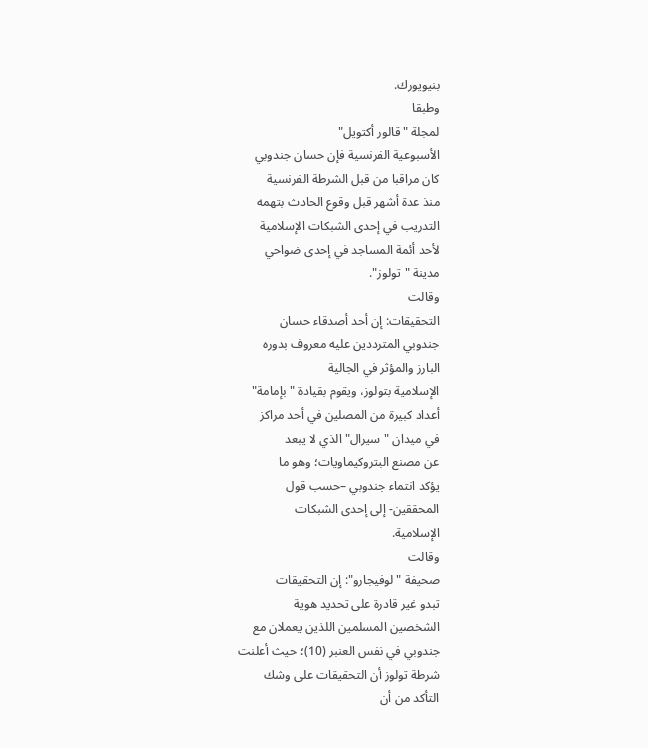بنيويورك.
وطبقا
لمجلة "قالور أكتويل"
الأسبوعية الفرنسية فإن حسان جندوبي
كان مراقبا من قبل الشرطة الفرنسية
منذ عدة أشهر قبل وقوع الحادث بتهمه
التدريب في إحدى الشبكات الإسلامية
لأحد أئمة المساجد في إحدى ضواحي
مدينة "تولوز".
وقالت
التحقيقات: إن أحد أصدقاء حسان
جندوبي المترددين عليه معروف بدوره
البارز والمؤثر في الجالية
الإسلامية بتولوز، ويقوم بقيادة "بإمامة"
أعداد كبيرة من المصلين في أحد مراكز
في ميدان "سيرال" الذي لا يبعد
عن مصنع البتروكيماويات؛ وهو ما
يؤكد انتماء جندوبي –حسب قول
المحققين- إلى إحدى الشبكات
الإسلامية.
وقالت
صحيفة "لوفيجارو": إن التحقيقات
تبدو غير قادرة على تحديد هوية
الشخصين المسلمين اللذين يعملان مع
جندوبي في نفس العنبر (10)؛ حيث أعلنت
شرطة تولوز أن التحقيقات على وشك
التأكد من أن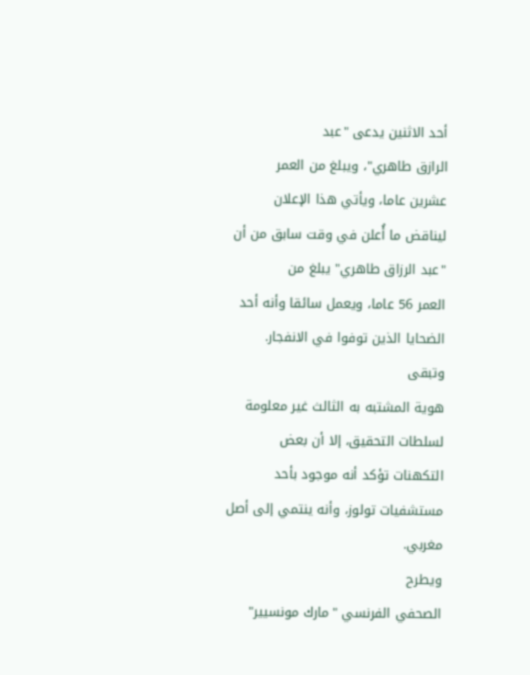أحد الاثنين يدعى "عبد
الرازق طاهري"، ويبلغ من العمر
عشرين عاما، ويأتي هذا الإعلان
ليناقض ما أُعلن في وقت سابق من أن
"عبد الرزاق طاهري" يبلغ من
العمر 56 عاما، ويعمل سائقا وأنه أحد
الضحايا الذين توفوا في الانفجار.
وتبقى
هوية المشتبه به الثالث غير معلومة
لسلطات التحقيق، إلا أن بعض
التكهنات تؤكد أنه موجود بأحد
مستشفيات تولوز، وأنه ينتمي إلى أصل
مغربي.
ويطرح
الصحفي الفرنسي "مارك مونسيير"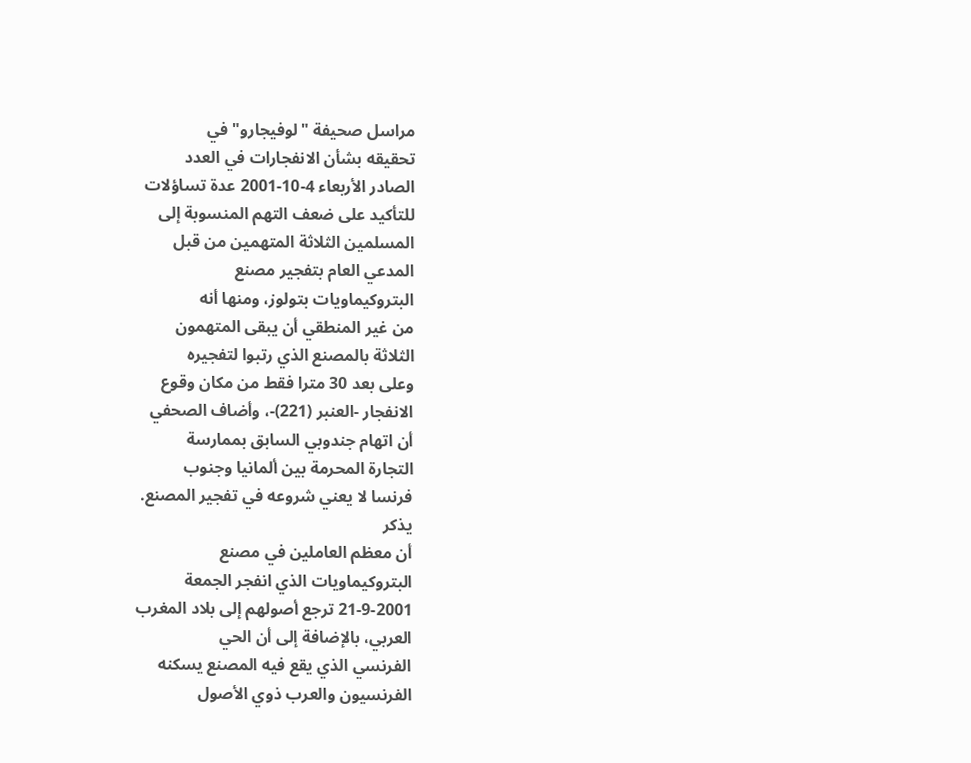مراسل صحيفة "لوفيجارو" في
تحقيقه بشأن الانفجارات في العدد
الصادر الأربعاء 4-10-2001 عدة تساؤلات
للتأكيد على ضعف التهم المنسوبة إلى
المسلمين الثلاثة المتهمين من قبل
المدعي العام بتفجير مصنع
البتروكيماويات بتولوز، ومنها أنه
من غير المنطقي أن يبقى المتهمون
الثلاثة بالمصنع الذي رتبوا لتفجيره
وعلى بعد 30 مترا فقط من مكان وقوع
الانفجار -العنبر (221)-، وأضاف الصحفي
أن اتهام جندوبي السابق بممارسة
التجارة المحرمة بين ألمانيا وجنوب
فرنسا لا يعني شروعه في تفجير المصنع.
يذكر
أن معظم العاملين في مصنع
البتروكيماويات الذي انفجر الجمعة
21-9-2001 ترجع أصولهم إلى بلاد المغرب
العربي، بالإضافة إلى أن الحي
الفرنسي الذي يقع فيه المصنع يسكنه
الفرنسيون والعرب ذوي الأصول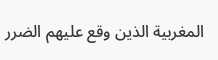المغربية الذين وقع عليهم الضرر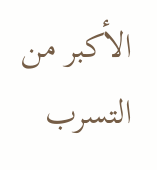الأكبر من التسرب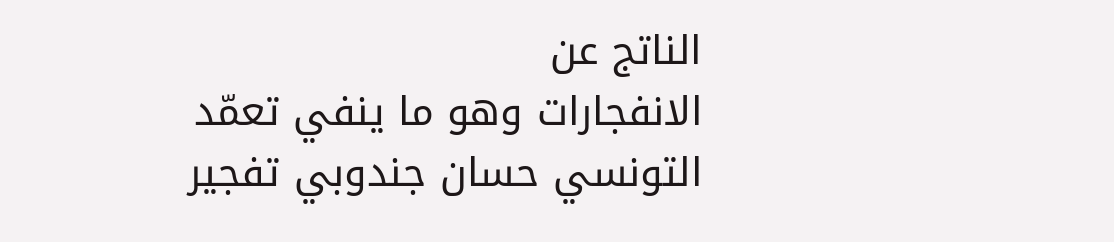الناتج عن
الانفجارات وهو ما ينفي تعمّد
التونسي حسان جندوبي تفجير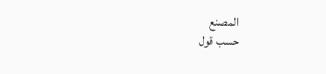المصنع
حسب قول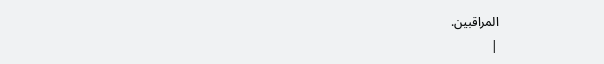المراقبين.
|